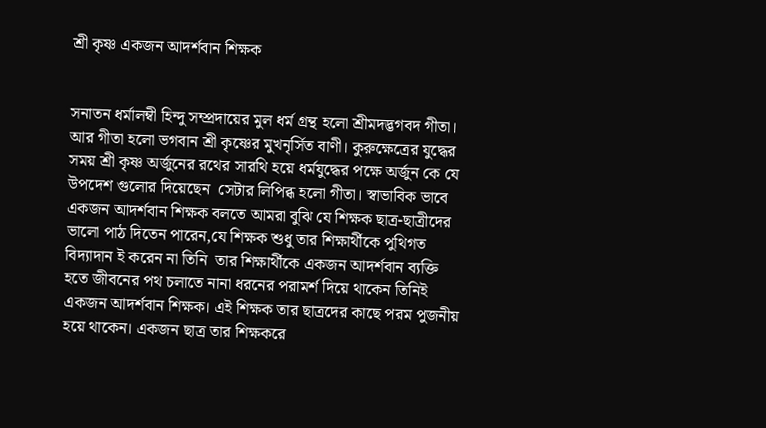শ্রী কৃষ্ণ একজন আদর্শবান শিক্ষক


সনাতন ধর্মালম্বী হিন্দু সম্প্রদায়ের মুল ধর্ম গ্রন্থ হলো শ্রীমদদ্ভগবদ গীতা। আর গীতা হলো ভগবান শ্রী কৃষ্ণের মুখনৃর্সিত বাণী। কুরুক্ষেত্রের যুদ্ধের সময় শ্রী কৃষ্ণ অর্জুনের রথের সারথি হয়ে ধর্মযুদ্ধের পক্ষে অর্জুন কে যে উপদেশ গুলোর দিয়েছেন  সেটার লিপিব্ধ হলো গীতা। স্বাভাবিক ভাবে একজন আদর্শবান শিক্ষক বলতে আমরা বুঝি যে শিক্ষক ছাত্র-ছাত্রীদের ভালো পাঠ দিতেন পারেন,যে শিক্ষক শুধু তার শিক্ষার্থীকে পুথিগত বিদ্যাদান ই করেন না তিনি  তার শিক্ষার্থীকে একজন আদর্শবান ব্যক্তি হতে জীবনের পথ চলাতে নানা ধরনের পরামর্শ দিয়ে থাকেন তিনিই একজন আদর্শবান শিক্ষক। এই শিক্ষক তার ছাত্রদের কাছে পরম পুজনীয় হয়ে থাকেন। একজন ছাত্র তার শিক্ষকরে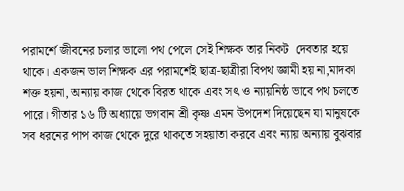পরামর্শে জীবনের চলার ভালো পথ পেলে সেই শিক্ষক তার নিকট  দেবতার হয়ে থাকে। একজন ভাল শিক্ষক এর পরামর্শেই ছাত্র-ছাত্রীরা বিপথ জ্ঞামী হয় না,মাদকা শক্ত হয়না, অন্যায় কাজ থেকে বিরত থাকে এবং সৎ ও ন্যায়নিষ্ঠ ভাবে পথ চলতে পারে। গীতার ১৬ টি অধ্যায়ে ভগবান শ্রী কৃষ্ণ এমন উপদেশ দিয়েছেন যা মানুষকে সব ধরনের পাপ কাজ থেকে দুরে থাকতে সহয়াতা করবে এবং ন্যায় অন্যায় বুঝবার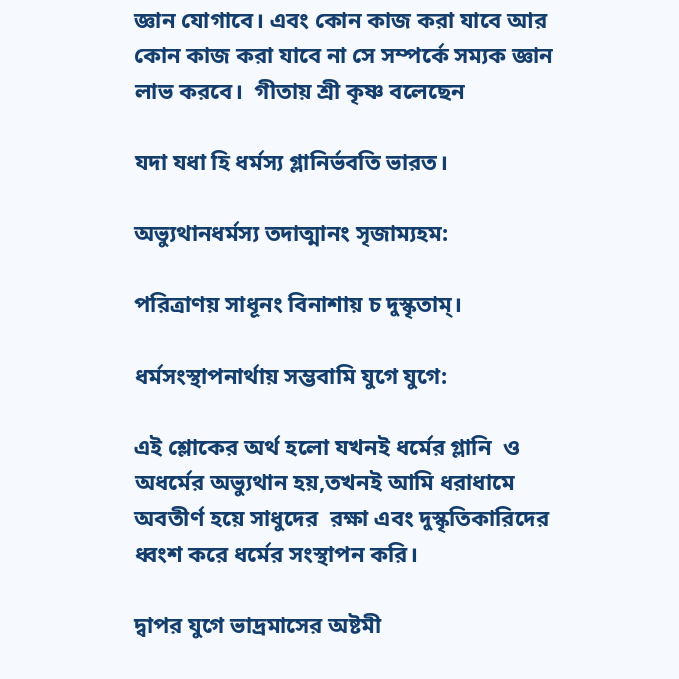জ্ঞান যোগাবে। এবং কোন কাজ করা যাবে আর কোন কাজ করা যাবে না সে সম্পর্কে সম্যক জ্ঞান লাভ করবে।  গীতায় শ্রী কৃষ্ণ বলেছেন

যদা যধা হি ধর্মস্য গ্লানির্ভবতি ভারত।

অভ্যুথানধর্মস্য তদাত্মানং সৃজাম্যহম:

পরিত্রাণয় সাধূনং বিনাশায় চ দুস্কৃতাম্।

ধর্মসংস্থাপনার্থায় সম্ভবামি যুগে যুগে:

এই শ্লোকের অর্থ হলো যখনই ধর্মের গ্লানি  ও অধর্মের অভ্যুথান হয়,তখনই আমি ধরাধামে অবতীর্ণ হয়ে সাধুদের  রক্ষা এবং দুস্কৃতিকারিদের ধ্বংশ করে ধর্মের সংস্থাপন করি।

দ্বাপর যুগে ভাদ্রমাসের অষ্টমী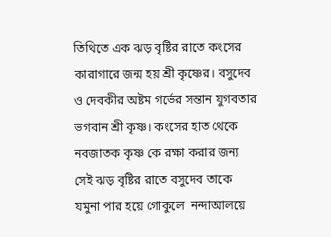তিথিতে এক ঝড় বৃষ্টির রাতে কংসের কারাগারে জন্ম হয় শ্রী কৃষ্ণের। বসুদেব ও দেবকীর অষ্টম গর্ভের সন্তান যুগবতার  ভগবান শ্রী কৃষ্ণ। কংসের হাত থেকে নবজাতক কৃষ্ণ কে রক্ষা করার জন্য সেই ঝড় বৃষ্টির রাতে বসুদেব তাকে যমুনা পার হয়ে গোকুলে  নন্দাআলয়ে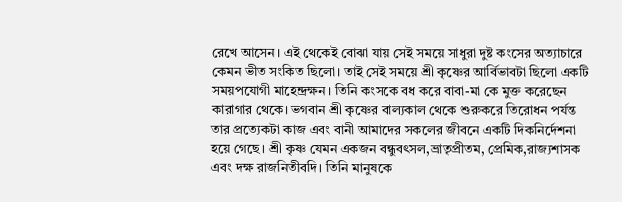রেখে আসেন। এই থেকেই বোঝা যায় সেই সময়ে সাধুরা দুষ্ট কংসের অত্যাচারে কেমন ভীত সংকিত ছিলো। তাই সেই সময়ে শ্রী কৃষ্ণের আর্বিভাবটা ছিলো একটি সময়পযোগী মাহেন্দ্রক্ষন। তিনি কংসকে বধ করে বাবা-মা কে মুক্ত করেছেন কারাগার থেকে। ভগবান শ্রী কৃষ্ণের বাল্যকাল থেকে শুরুকরে তিরোধন পর্যন্ত তার প্রত্যেকটা কাজ এবং বানী আমাদের সকলের জীবনে একটি দিকনির্দেশনা হয়ে গেছে। শ্রী কৃষ্ণ যেমন একজন বন্ধুবৎসল,ভ্রাতৃপ্রীতম, প্রেমিক,রাজ্যশাসক এবং দক্ষ রাজনিতীবদি। তিনি মানুষকে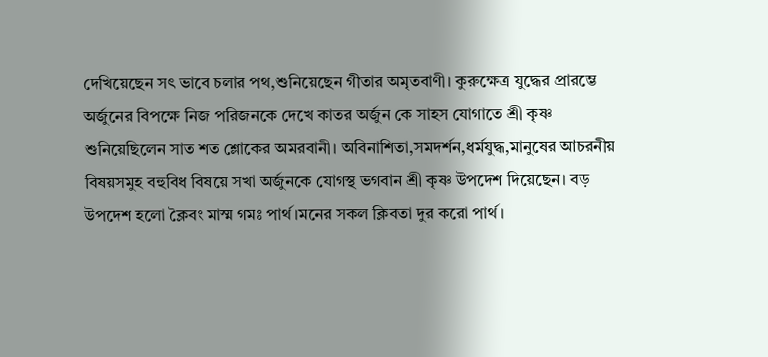দেখিয়েছেন সৎ ভাবে চলার পথ,শুনিয়েছেন গীতার অমৃতবাণী। কুরুক্ষেত্র যুদ্ধের প্রারম্ভে  অর্জুনের বিপক্ষে নিজ পরিজনকে দেখে কাতর অর্জুন কে সাহস যোগাতে শ্রী কৃষ্ণ শুনিয়েছিলেন সাত শত শ্লোকের অমরবানী। অবিনাশিতা,সমদর্শন,ধর্মযুদ্ধ,মানুষের আচরনীয় বিষয়সমুহ বহুবিধ বিষয়ে সখা অর্জুনকে যোগস্থ ভগবান শ্রী কৃষ্ণ উপদেশ দিয়েছেন। বড় উপদেশ হলো ক্লৈবং মাস্ম গমঃ পার্থ।মনের সকল ক্লিবতা দুর করো পার্থ।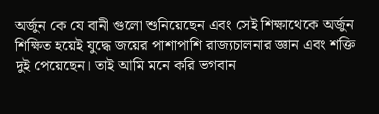অর্জুন কে যে বানী গুলো শুনিয়েছেন এবং সেই শিক্ষাথেকে অর্জুন শিক্ষিত হয়েই যুদ্ধে জয়ের পাশাপাশি রাজ্যচালনার জ্ঞান এবং শক্তি দুই পেয়েছেন। তাই আমি মনে করি ভগবান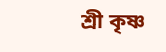শ্রী কৃষ্ণ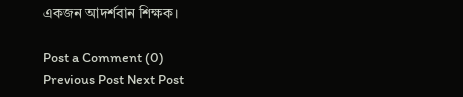একজন আদর্শবান শিক্ষক।

Post a Comment (0)
Previous Post Next Post